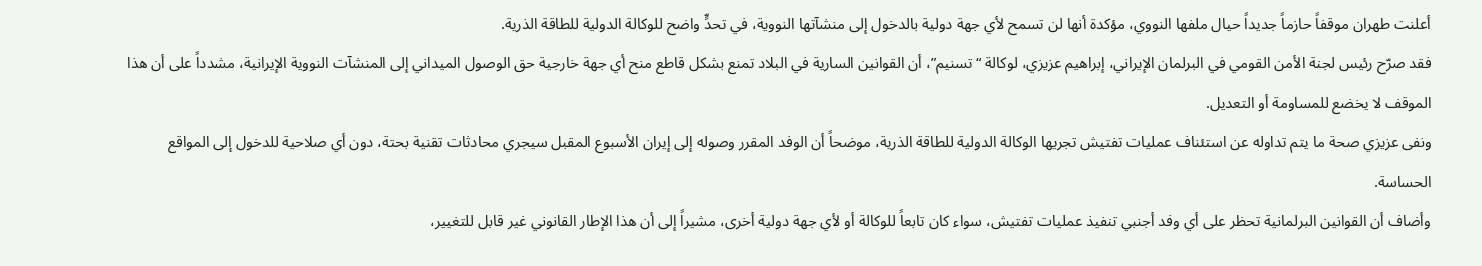أعلنت طهران موقفاً حازماً جديداً حيال ملفها النووي، مؤكدة أنها لن تسمح لأي جهة دولية بالدخول إلى منشآتها النووية، في تحدٍّ واضح للوكالة الدولية للطاقة الذرية.
فقد صرّح رئيس لجنة الأمن القومي في البرلمان الإيراني، إبراهيم عزيزي، لوكالة “تسنيم”، أن القوانين السارية في البلاد تمنع بشكل قاطع منح أي جهة خارجية حق الوصول الميداني إلى المنشآت النووية الإيرانية، مشدداً على أن هذا الموقف لا يخضع للمساومة أو التعديل.
ونفى عزيزي صحة ما يتم تداوله عن استئناف عمليات تفتيش تجريها الوكالة الدولية للطاقة الذرية، موضحاً أن الوفد المقرر وصوله إلى إيران الأسبوع المقبل سيجري محادثات تقنية بحتة، دون أي صلاحية للدخول إلى المواقع الحساسة.
وأضاف أن القوانين البرلمانية تحظر على أي وفد أجنبي تنفيذ عمليات تفتيش، سواء كان تابعاً للوكالة أو لأي جهة دولية أخرى، مشيراً إلى أن هذا الإطار القانوني غير قابل للتغيير،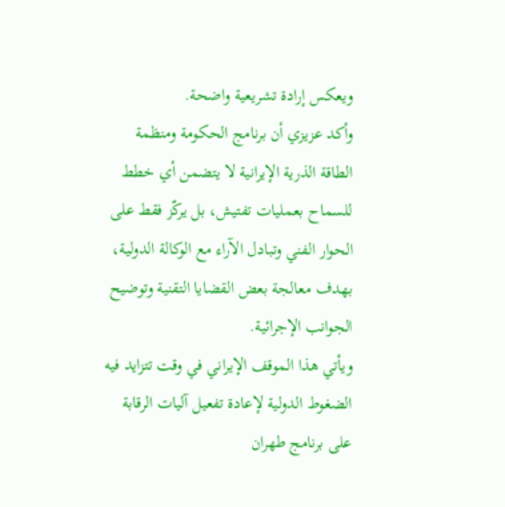ويعكس إرادة تشريعية واضحة.
وأكد عزيزي أن برنامج الحكومة ومنظمة الطاقة الذرية الإيرانية لا يتضمن أي خطط للسماح بعمليات تفتيش، بل يركّز فقط على الحوار الفني وتبادل الآراء مع الوكالة الدولية، بهدف معالجة بعض القضايا التقنية وتوضيح الجوانب الإجرائية.
ويأتي هذا الموقف الإيراني في وقت تتزايد فيه الضغوط الدولية لإعادة تفعيل آليات الرقابة على برنامج طهران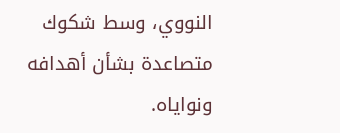النووي، وسط شكوك متصاعدة بشأن أهدافه ونواياه.